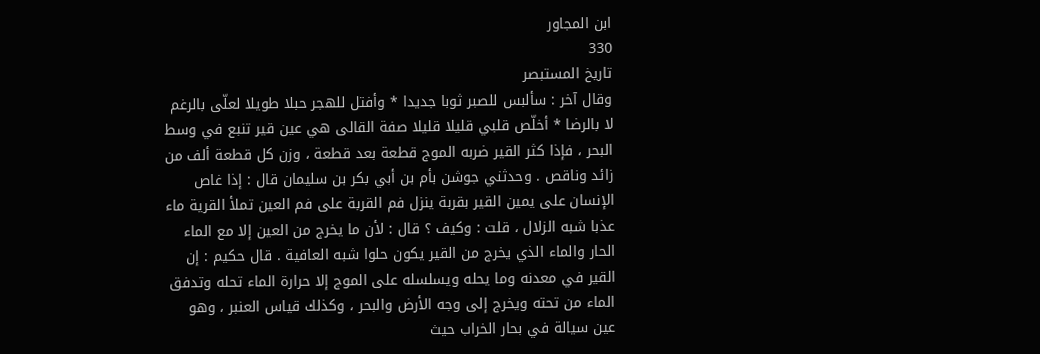ابن المجاور
330
تاريخ المستبصر
وقال آخر : سألبس للصبر ثوبا جديدا * وأفتل للهجر حبلا طويلا لعلّى بالرغم لا بالرضا * أخلّص قلبي قليلا قليلا صفة القالى هي عين قير تنبع في وسط البحر ، فإذا كثر القير ضربه الموج قطعة بعد قطعة ، وزن كل قطعة ألف من زائد وناقص . وحدثني جوشن بأم بن أبي بكر بن سليمان قال : إذا غاص الإنسان على يمين القير بقربة ينزل فم القربة على فم العين تملأ القرية ماء عذبا شبه الزلال ، قلت : وكيف ؟ قال : لأن ما يخرج من العين إلا مع الماء الحار والماء الذي يخرج من القير يكون حلوا شبه العافية . قال حكيم : إن القير في معدنه وما يحله ويسلسله على الموج إلا حرارة الماء تحله وتدفق الماء من تحته ويخرج إلى وجه الأرض والبحر ، وكذلك قياس العنبر ، وهو عين سيالة في بحار الخراب حيث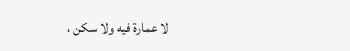لا عمارة فيه ولا سكن ،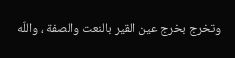وتخرج بخرج عين القير بالنعت والصفة ، واللّه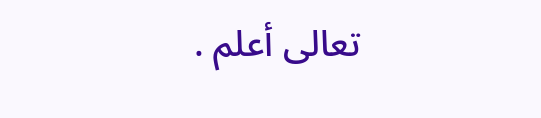تعالى أعلم .